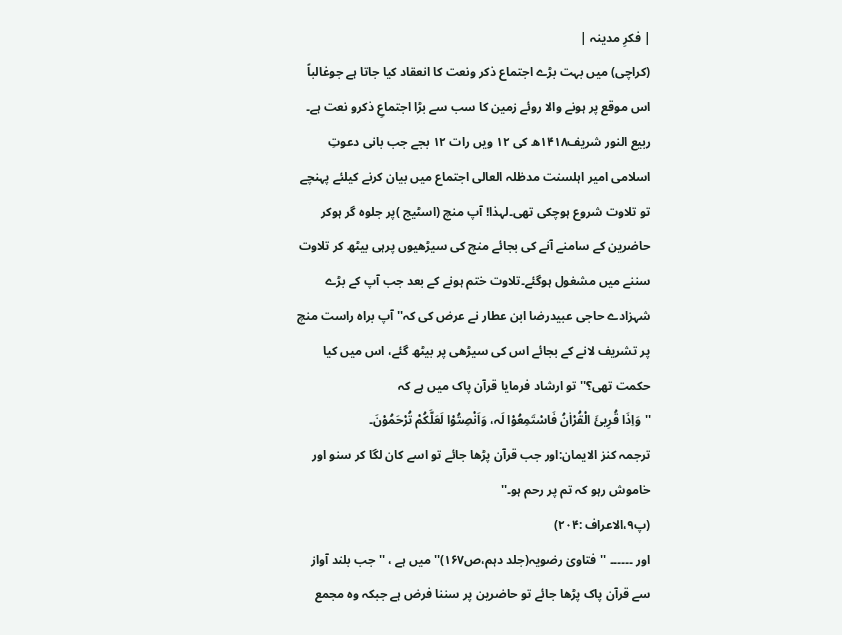| فکرِ مدینہ |
(کراچی) میں بہت بڑے اجتماع ذکر ونعت کا انعقاد کیا جاتا ہے جوغالباً اس موقع پر ہونے والا روئے زمین کا سب سے بڑا اجتماعِ ذکرو نعت ہے۔ ربیع النور شریف۱۴۱۸ھ کی ۱۲ ویں رات ۱۲ بجے جب بانی دعوتِ اسلامی امیر اہلسنت مدظلہ العالی اجتماع میں بیان کرنے کیلئے پہنچے تو تلاوت شروع ہوچکی تھی۔لہذا! آپ منچ (اسٹیج )پر جلوہ گر ہوکر حاضرین کے سامنے آنے کی بجائے منچ کی سیڑھیوں پرہی بیٹھ کر تلاوت سننے میں مشغول ہوگئے۔تلاوت ختم ہونے کے بعد جب آپ کے بڑے شہزادے حاجی عبیدرضا ابن عطار نے عرض کی کہ'' آپ براہ راست منچ پر تشریف لانے کے بجائے اس کی سیڑھی پر بیٹھ گئے، اس میں کیا حکمت تھی؟''تو ارشاد فرمایا قرآن پاک میں ہے کہ
''وَاِذَا قُرِیئَ الْقُرْاٰنُ فَاسْتَمِعُوْا لَہ، وَاَنْصِتُوْا لَعَلَّکُمْ تُرْحَمُوْنَ۔
ترجمہ کنز الایمان:اور جب قرآن پڑھا جائے تو اسے کان لگا کر سنو اور خاموش رہو کہ تم پر رحم ہو۔''
(پ۹،الاعراف :۲۰۴)
اور ۔۔۔۔۔۔ ''فتاویٰ رضویہ(جلد دہم،ص۱۶۷)'' میں ہے ، ''جب بلند آواز سے قرآن پاک پڑھا جائے تو حاضرین پر سننا فرض ہے جبکہ وہ مجمع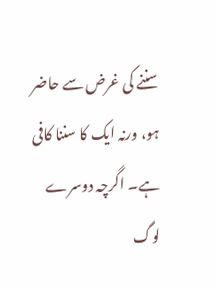سننے کی غرض سے حاضر ہو، ورنہ ایک کا سننا کافی ہے۔ اگرچہ دوسرے لوگ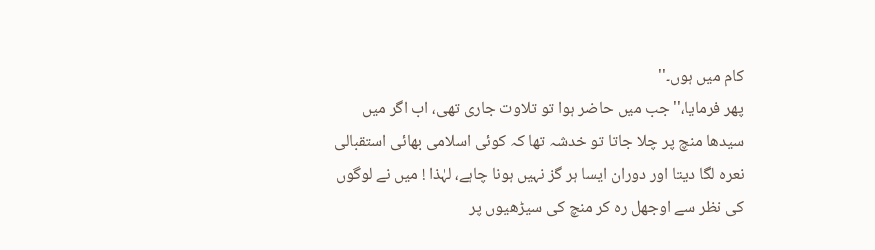کام میں ہوں۔''
پھر فرمایا،''جب میں حاضر ہوا تو تلاوت جاری تھی، اب اگر میں سیدھا منچ پر چلا جاتا تو خدشہ تھا کہ کوئی اسلامی بھائی استقبالی نعرہ لگا دیتا اور دوران ایسا ہر گز نہیں ہونا چاہے، لہٰذا ! میں نے لوگوں کی نظر سے اوجھل رہ کر منچ کی سیڑھیوں پر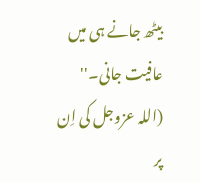بیٹھ جانے ہی میں عافیت جانی۔''
(اللہ عزوجل کی اِن پر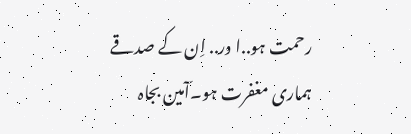رحمت ہو..ا ور.. اِن کے صدقے ہماری مغفرت ہو۔آمین بجاہ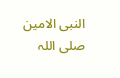النبی الامین صلی اللہ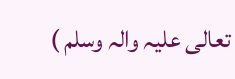تعالی علیہ والہ وسلم )